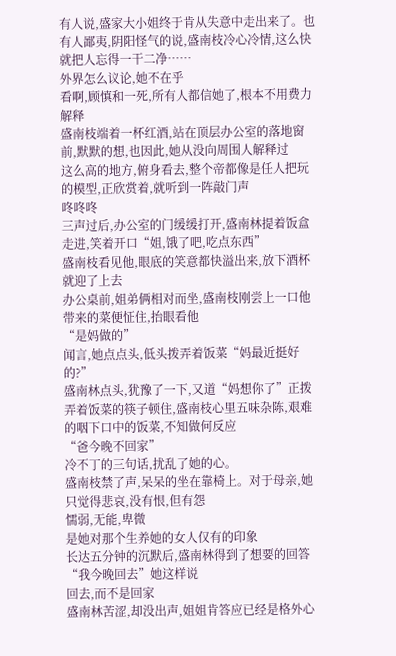有人说,盛家大小姐终于肯从失意中走出来了。也有人鄙夷,阴阳怪气的说,盛南枝冷心冷情,这么快就把人忘得一干二净……
外界怎么议论,她不在乎
看啊,顾慎和一死,所有人都信她了,根本不用费力解释
盛南枝端着一杯红酒,站在顶层办公室的落地窗前,默默的想,也因此,她从没向周围人解释过
这么高的地方,俯身看去,整个帝都像是任人把玩的模型,正欣赏着,就听到一阵敲门声
咚咚咚
三声过后,办公室的门缓缓打开,盛南林提着饭盒走进,笑着开口“姐,饿了吧,吃点东西”
盛南枝看见他,眼底的笑意都快溢出来,放下酒杯就迎了上去
办公桌前,姐弟俩相对而坐,盛南枝刚尝上一口他带来的菜便怔住,抬眼看他
“是妈做的”
闻言,她点点头,低头拨弄着饭菜“妈最近挺好的?”
盛南林点头,犹豫了一下,又道“妈想你了”正拨弄着饭菜的筷子顿住,盛南枝心里五味杂陈,艰难的咽下口中的饭菜,不知做何反应
“爸今晚不回家”
冷不丁的三句话,扰乱了她的心。
盛南枝禁了声,呆呆的坐在靠椅上。对于母亲,她只觉得悲哀,没有恨,但有怨
懦弱,无能,卑微
是她对那个生养她的女人仅有的印象
长达五分钟的沉默后,盛南林得到了想要的回答
“我今晚回去”她这样说
回去,而不是回家
盛南林苦涩,却没出声,姐姐肯答应已经是格外心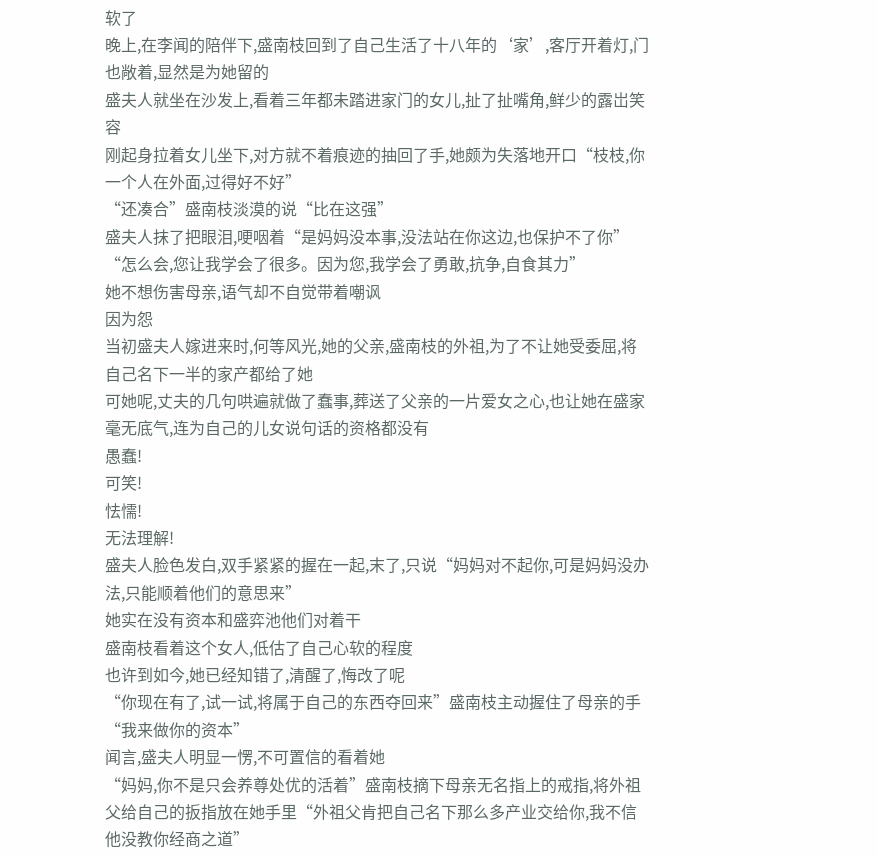软了
晚上,在李闻的陪伴下,盛南枝回到了自己生活了十八年的‘家’,客厅开着灯,门也敞着,显然是为她留的
盛夫人就坐在沙发上,看着三年都未踏进家门的女儿,扯了扯嘴角,鲜少的露岀笑容
刚起身拉着女儿坐下,对方就不着痕迹的抽回了手,她颇为失落地开口“枝枝,你一个人在外面,过得好不好”
“还凑合”盛南枝淡漠的说“比在这强”
盛夫人抹了把眼泪,哽咽着“是妈妈没本事,没法站在你这边,也保护不了你”
“怎么会,您让我学会了很多。因为您,我学会了勇敢,抗争,自食其力”
她不想伤害母亲,语气却不自觉带着嘲讽
因为怨
当初盛夫人嫁进来时,何等风光,她的父亲,盛南枝的外祖,为了不让她受委屈,将自己名下一半的家产都给了她
可她呢,丈夫的几句哄遍就做了蠢事,葬送了父亲的一片爱女之心,也让她在盛家毫无底气,连为自己的儿女说句话的资格都没有
愚蠢!
可笑!
怯懦!
无法理解!
盛夫人脸色发白,双手紧紧的握在一起,末了,只说“妈妈对不起你,可是妈妈没办法,只能顺着他们的意思来”
她实在没有资本和盛弈池他们对着干
盛南枝看着这个女人,低估了自己心软的程度
也许到如今,她已经知错了,清醒了,悔改了呢
“你现在有了,试一试,将属于自己的东西夺回来”盛南枝主动握住了母亲的手“我来做你的资本”
闻言,盛夫人明显一愣,不可置信的看着她
“妈妈,你不是只会养尊处优的活着”盛南枝摘下母亲无名指上的戒指,将外祖父给自己的扳指放在她手里“外祖父肯把自己名下那么多产业交给你,我不信他没教你经商之道”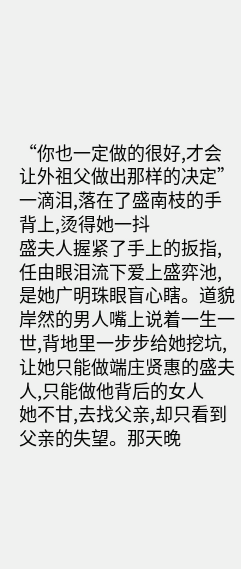“你也一定做的很好,才会让外祖父做出那样的决定”
一滴泪,落在了盛南枝的手背上,烫得她一抖
盛夫人握紧了手上的扳指,任由眼泪流下爱上盛弈池,是她广明珠眼盲心瞎。道貌岸然的男人嘴上说着一生一世,背地里一步步给她挖坑,让她只能做端庄贤惠的盛夫人,只能做他背后的女人
她不甘,去找父亲,却只看到父亲的失望。那天晚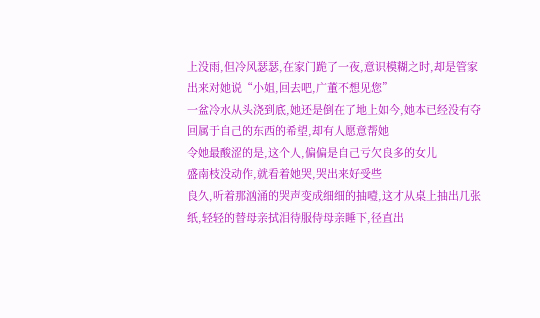上没雨,但冷风瑟瑟,在家门跪了一夜,意识模糊之时,却是管家出来对她说“小姐,回去吧,广董不想见您”
一盆冷水从头浇到底,她还是倒在了地上如今,她本已经没有夺回属于自己的东西的希望,却有人愿意帮她
令她最酸涩的是,这个人,偏偏是自己亏欠良多的女儿
盛南枝没动作,就看着她哭,哭出来好受些
良久,听着那汹涌的哭声变成细细的抽噎,这才从桌上抽出几张纸,轻轻的替母亲拭泪待服侍母亲睡下,径直出